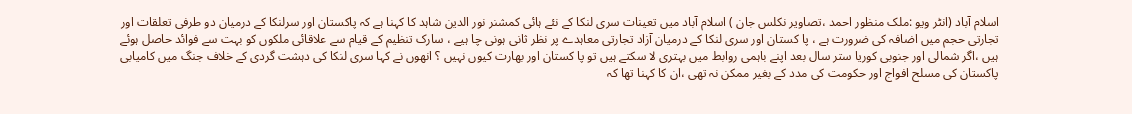اسلام آباد (انٹر ویو :ملک منظور احمد ،تصاویر نکلس جان ) اسلام آباد میں تعینات سری لنکا کے نئے ہائی کمشنر نور الدین شاہد کا کہنا ہے کہ پاکستان اور سرلنکا کے درمیان دو طرفی تعلقات اور تجارتی حجم میں اضافہ کی ضرورت ہے ، پا کستان اور سری لنکا کے درمیان آزاد تجارتی معاہدے پر نظر ثانی ہونی چا ہیے ، سارک تنظیم کے قیام سے علاقائی ملکوں کو بہت سے فوائد حاصل ہوئے ہیں ،اگر شمالی اور جنوبی کوریا ستر سال بعد اپنے باہمی روابط میں بہتری لا سکتے ہیں تو پا کستان اور بھارت کیوں نہیں ؟ انھوں نے کہا سری لنکا کی دہشت گردی کے خلاف جنگ میں کامیابی پاکستان کی مسلح افواج اور حکومت کی مدد کے بغیر ممکن نہ تھی ،ان کا کہنا تھا کہ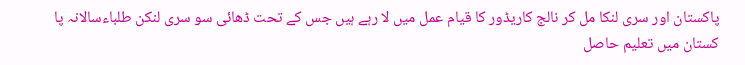پاکستان اور سری لنکا مل کر نالج کاریڈور کا قیام عمل میں لا رہے ہیں جس کے تحت ڈھائی سو سری لنکن طلباءسالانہ پا کستان میں تعلیم حاصل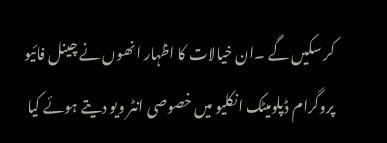کر سکیں گے ۔ان خیالات کا اظہار انھوں نے چینل فائیو پروگرام ڈپلومیٹک انکلیو میں خصوصی انٹر ویو دیتے ہوئے کیا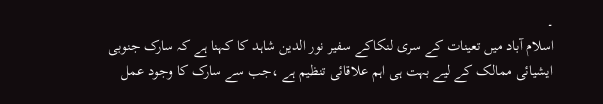۔
اسلام آباد میں تعینات کے سری لنکاکے سفیر نور الدین شاہد کا کہنا ہے کہ سارک جنوبی ایشیائی ممالک کے لیے بہت ہی اہم علاقائی تنظیم ہے ،جب سے سارک کا وجود عمل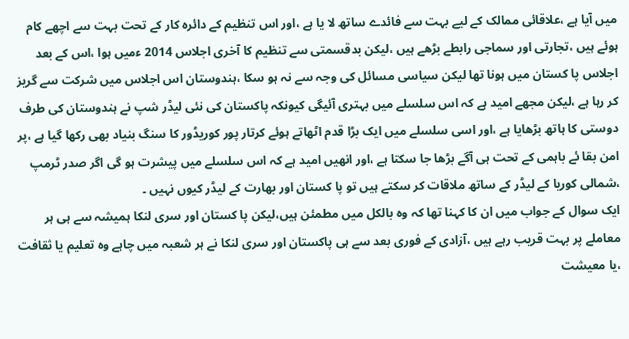میں آیا ہے ،علاقائی ممالک کے لیے بہت سے فائدے ساتھ لا یا ہے ،اور اس تنظیم کے دائرہ کار کے تحت بہت سے اچھے کام ہوئے ہیں ،تجارتی اور سماجی رابطے بڑھے ہیں ،لیکن بدقسمتی سے تنظیم کا آخری اجلاس 2014 ءمیں ہوا ،اس کے بعد اجلاس پا کستان میں ہونا تھا لیکن سیاسی مسائل کی وجہ سے نہ ہو سکا ،ہندوستان اس اجلاس میں شرکت سے گریز کر رہا ہے ،لیکن مجھے امید ہے کہ اس سلسلے میں بہتری آئیگی کیونکہ پاکستان کی نئی لیڈر شپ نے ہندوستان کی طرف دوستی کا ہاتھ بڑھایا ہے ،اور اسی سلسلے میں ایک بڑا قدم اٹھاتے ہوئے کرتار پور کوریڈور کا سنگ بنیاد بھی رکھا گیا ہے ،پر امن بقا ئے باہمی کے تحت ہی آگے بڑھا جا سکتا ہے ،اور انھیں امید ہے کہ اس سلسلے میں پیشرت ہو گی اگر صدر ٹرمپ ،شمالی کوریا کے لیڈر کے ساتھ ملاقات کر سکتے ہیں تو پا کستان اور بھارت کے لیڈر کیوں نہیں ۔
ایک سوال کے جواب میں ان کا کہنا تھا کہ وہ بالکل میں مطمئن ہیں،لیکن پا کستان اور سری لنکا ہمیشہ سے ہی ہر معاملے پر بہت قریب رہے ہیں ،آزادی کے فوری بعد سے ہی پاکستان اور سری لنکا نے ہر شعبہ میں چاہے وہ تعلیم یا ثقافت ،یا معیشت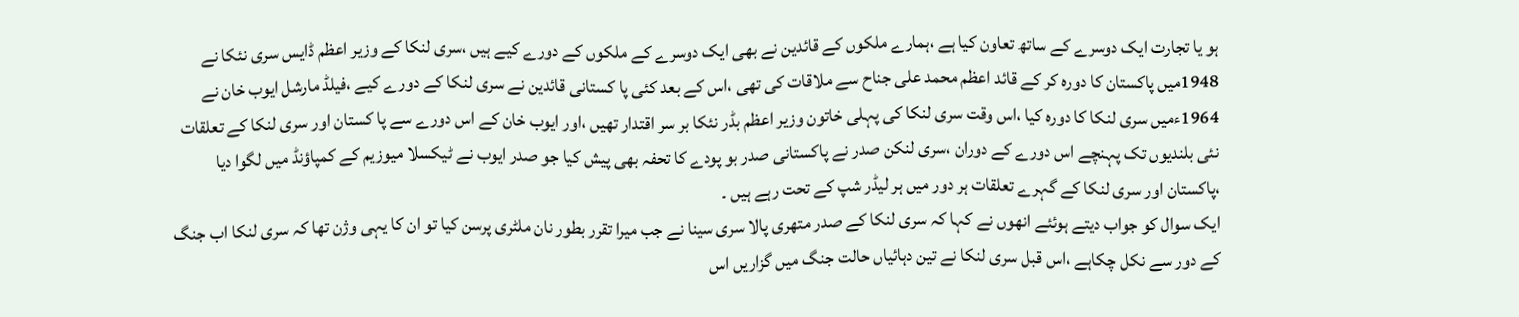ہو یا تجارت ایک دوسرے کے ساتھ تعاون کیا ہے ،ہمارے ملکوں کے قائدین نے بھی ایک دوسرے کے ملکوں کے دورے کیے ہیں ،سری لنکا کے وزیر اعظم ڈایس سری نئکا نے 1948میں پاکستان کا دورہ کر کے قائد اعظم محمد علی جناح سے ملاقات کی تھی ،اس کے بعد کئی پا کستانی قائدین نے سری لنکا کے دورے کیے ،فیلڈ مارشل ایوب خان نے 1964ءمیں سری لنکا کا دورہ کیا ،اس وقت سری لنکا کی پہلی خاتون وزیر اعظم بڈر نئکا بر سر اقتدار تھیں ،اور ایوب خان کے اس دورے سے پا کستان اور سری لنکا کے تعلقات نئی بلندیوں تک پہنچے اس دورے کے دوران ،سری لنکن صدر نے پاکستانی صدر بو پودے کا تحفہ بھی پیش کیا جو صدر ایوب نے ٹیکسلا میوزیم کے کمپاؤنڈ میں لگوا دیا ،پاکستان اور سری لنکا کے گہرے تعلقات ہر دور میں ہر لیڈر شپ کے تحت رہے ہیں ۔
ایک سوال کو جواب دیتے ہوئئے انھوں نے کہا کہ سری لنکا کے صدر متھری پالا سری سینا نے جب میرا تقرر بطور نان ملٹری پرسن کیا تو ان کا یہی وژن تھا کہ سری لنکا اب جنگ کے دور سے نکل چکاہے ،اس قبل سری لنکا نے تین دہائیاں حالت جنگ میں گزاریں اس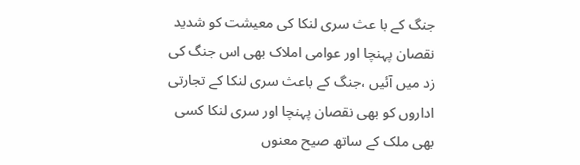جنگ کے با عث سری لنکا کی معیشت کو شدید نقصان پہنچا اور عوامی املاک بھی اس جنگ کی زد میں آئیں ،جنگ کے باعث سری لنکا کے تجارتی اداروں کو بھی نقصان پہنچا اور سری لنکا کسی بھی ملک کے ساتھ صیح معنوں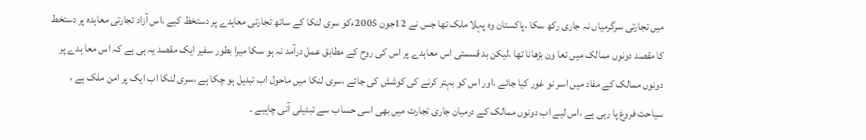میں تجارتی سرگرمیاں نہ جاری رکھ سکا ،پاکستان وہ پہلا ملک تھا جس نے 12جون 2005ءکو سری لنکا کے ساتھ تجارتی معاہدے پر دستخظ کیے ،اس آزاد تجارتی معاہدہ پر دستخط کا مقصد دونوں ممالک میں تعا ون بڑھانا تھا ،لیکن بد قسمتی اس معاہدے پر اس کی روح کے مطابق عمل درآمد نہ ہو سکا میرا بطور سفیر ایک مقصد یہ ہی ہے کہ اس معا ہدے پر دونوں ممالک کے مفاد میں اسر نو غور کیا جائے ،اور اس کو بہتر کرنے کی کوشش کی جائے ،سری لنکا میں ماحول اب تبدیل ہو چکا ہے ،سری لنکا اب ایک پر امن ملک ہے ، سیاحت فروغ پا رہی ہے ،اس لیے اب دونوں ممالک کے درمیان جاری تجارت میں بھی اسی حساب سے تبدیلی آنی چاہیے ۔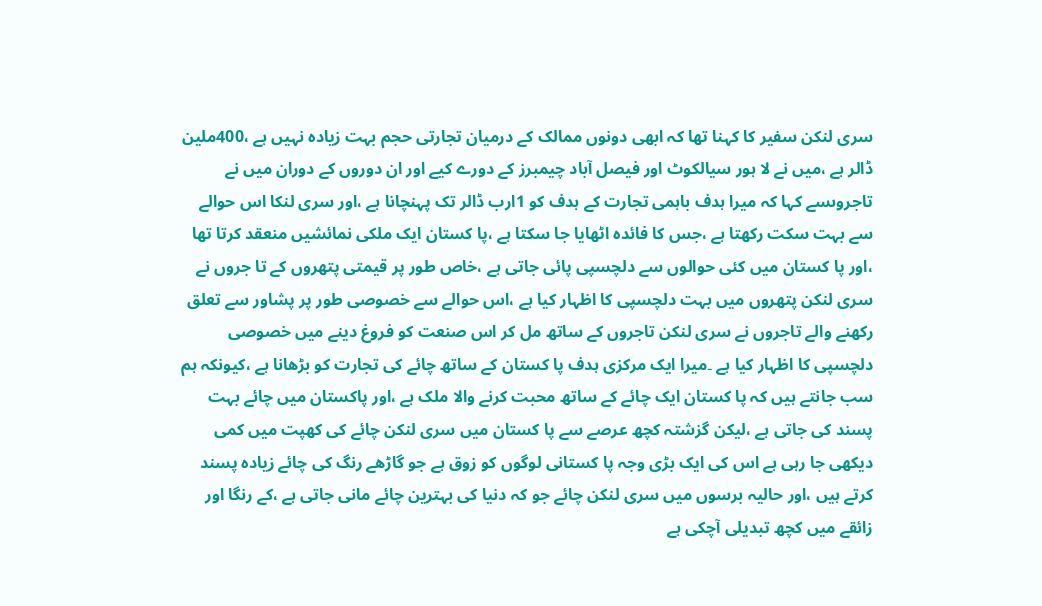سری لنکن سفیر کا کہنا تھا کہ ابھی دونوں ممالک کے درمیان تجارتی حجم بہت زیادہ نہیں ہے ،400ملین ڈالر ہے ،میں نے لا ہور سیالکوٹ اور فیصل آباد چیمبرز کے دورے کیے اور ان دوروں کے دوران میں نے تاجروںسے کہا کہ میرا ہدف باہمی تجارت کے ہدف کو 1ارب ڈالر تک پہنچانا ہے ،اور سری لنکا اس حوالے سے بہت سکت رکھتا ہے ،جس کا فائدہ اٹھایا جا سکتا ہے ،پا کستان ایک ملکی نمائشیں منعقد کرتا تھا ،اور پا کستان میں کئی حوالوں سے دلچسپی پائی جاتی ہے ،خاص طور پر قیمتی پتھروں کے تا جروں نے سری لنکن پتھروں میں بہت دلچسپی کا اظہار کیا ہے ،اس حوالے سے خصوصی طور پر پشاور سے تعلق رکھنے والے تاجروں نے سری لنکن تاجروں کے ساتھ مل کر اس صنعت کو فروغ دینے میں خصوصی دلچسپی کا اظہار کیا ہے ۔میرا ایک مرکزی ہدف پا کستان کے ساتھ چائے کی تجارت کو بڑھانا ہے ،کیونکہ ہم سب جانتے ہیں کہ پا کستان ایک چائے کے ساتھ محبت کرنے والا ملک ہے ،اور پاکستان میں چائے بہت پسند کی جاتی ہے ،لیکن گزشتہ کچھ عرصے سے پا کستان میں سری لنکن چائے کی کھپت میں کمی دیکھی جا رہی ہے اس کی ایک بڑی وجہ پا کستانی لوگوں کو زوق ہے جو گاڑھے رنگ کی چائے زیادہ پسند کرتے ہیں ،اور حالیہ برسوں میں سری لنکن چائے جو کہ دنیا کی بہترین چائے مانی جاتی ہے ،کے رنگا اور زائقے میں کچھ تبدیلی آچکی ہے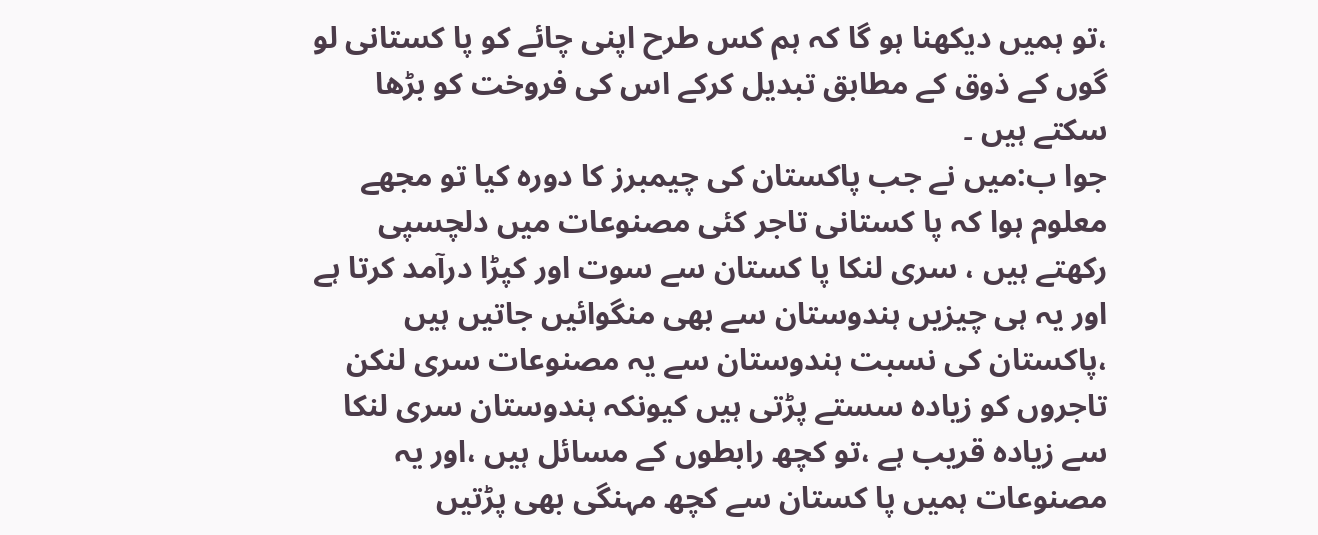،تو ہمیں دیکھنا ہو گا کہ ہم کس طرح اپنی چائے کو پا کستانی لو گوں کے ذوق کے مطابق تبدیل کرکے اس کی فروخت کو بڑھا سکتے ہیں ۔
جوا ب:میں نے جب پاکستان کی چیمبرز کا دورہ کیا تو مجھے معلوم ہوا کہ پا کستانی تاجر کئی مصنوعات میں دلچسپی رکھتے ہیں ، سری لنکا پا کستان سے سوت اور کپڑا درآمد کرتا ہے اور یہ ہی چیزیں ہندوستان سے بھی منگوائیں جاتیں ہیں ،پاکستان کی نسبت ہندوستان سے یہ مصنوعات سری لنکن تاجروں کو زیادہ سستے پڑتی ہیں کیونکہ ہندوستان سری لنکا سے زیادہ قریب ہے ،تو کچھ رابطوں کے مسائل ہیں ،اور یہ مصنوعات ہمیں پا کستان سے کچھ مہنگی بھی پڑتیں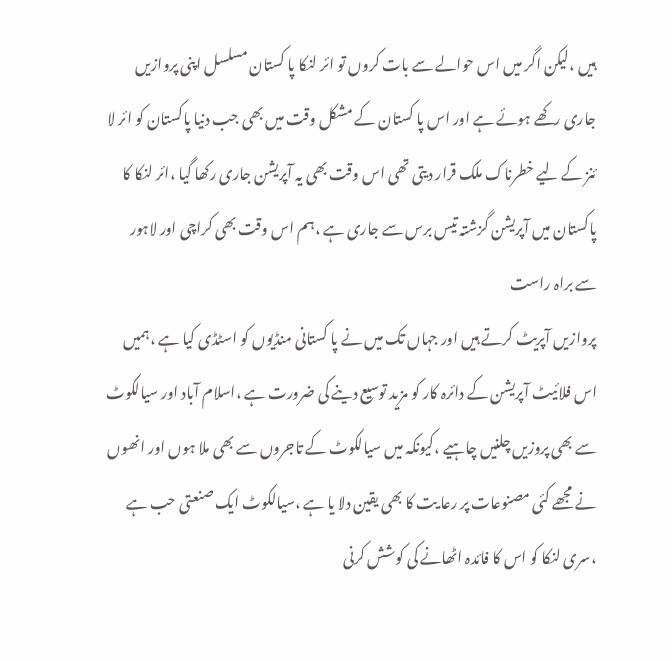ہیں ،لیکن اگر میں اس حوالے سے بات کروں تو ائر لنکا پا کستان مسلسل اپنی پروازیں جاری رکھے ہوئے ہے اور اس پا کستان کے مشکل وقت میں بھی جب دنیا پاکستان کو ائر لا ئنز کے لیے خطرناک ملک قرار دیتی تھی اس وقت بھی یہ آپریشن جاری رکھا گیا ،ائر لنکا کا پاکستان میں آپریشن گزشتہ تیس برس سے جاری ہے ،ہم اس وقت بھی کراچی اور لاہور سے براہ راست
پروازیں آپریٹ کرتے ہیں اور جہاں تک میں نے پا کستانی منڈیوں کو اسٹڈی کیا ہے ،ہمیں اس فلائیٹ آپریشن کے دائرہ کار کو مزید توسیع دینے کی ضرورت ہے ،اسلام آباد اور سیالکوٹ سے بھی پروزیں چلنیں چاہیے ،کیونکہ میں سیالکوٹ کے تاجروں سے بھی ملا ہوں اور انھوں نے مجھے کئی مصنوعات پر رعا یت کا بھی یقین دلا یا ہے ،سیالکوٹ ایک صنعتی حب ہے ،سری لنکا کو اس کا فائدہ اٹھانے کی کوشش کرنی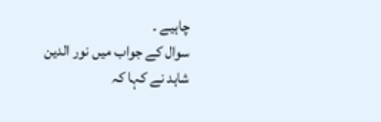چاہیے ۔
سوال کے جواب میں نور الدین شاہد نے کہا کہ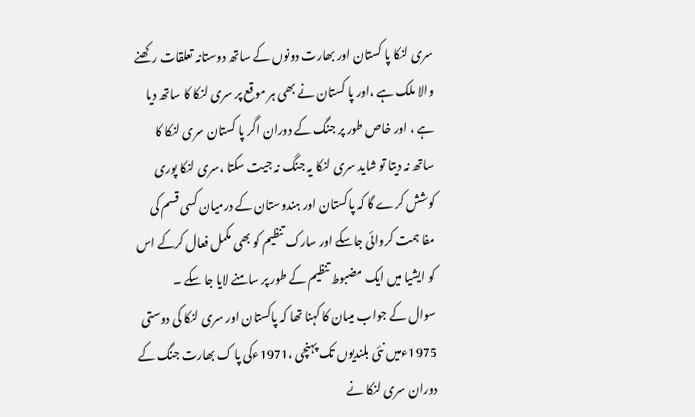سری لنکا پا کستان اور بھارت دونوں کے ساتھ دوستانہ تعلقات رکھنے والا ملک ہے ،اور پا کستان نے بھی ہر موقع پر سری لنکا کا ساتھ دیا ہے ، اور خاص طور پر جنگ کے دوران اگر پا کستان سری لنکا کا ساتھ نہ دیتا تو شاید سری لنکا یہ جنگ نہ جیت سکتا ،سری لنکا پوری کوشش کرے گا کہ پاکستان اور ہندوستان کے درمیان کسی قسم کی مفا ہمت کروائی جاسکے اور سارک تنظیم کو بھی مکمل فعال کرکے اس کو ایشیا میں ایک مضبوط تنظیم کے طور پر سامنے لایا جا سکے ۔
سوال کے جواب میںان کا کہنا تھا کہ پاکستان اور سری لنکا کی دوستی 1975ءمیں نئی بلندیوں تک پہنچی ،1971ءکی پا ک بھارت جنگ کے دوران سری لنکا نے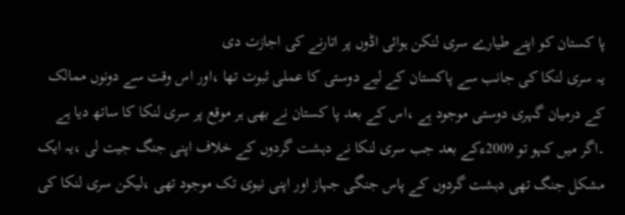پا کستان کو اپنے طیارے سری لنکن ہوائی اڈوں پر اتارنے کی اجازت دی
یہ سری لنکا کی جانب سے پاکستان کے لیے دوستی کا عملی ثبوت تھا ،اور اس وقت سے دونوں ممالک کے درمیان گہری دوستی موجود ہے ،اس کے بعد پا کستان نے بھی ہر موقع پر سری لنکا کا ساتھ دیا ہے ۔اگر میں کہو تو 2009ءکے بعد جب سری لنکا نے دہشت گردوں کے خلاف اپنی جنگ جیت لی ،یہ ایک مشکل جنگ تھی دہشت گردوں کے پاس جنگی جہاز اور اپنی نیوی تک موجود تھی ،لیکن سری لنکا کی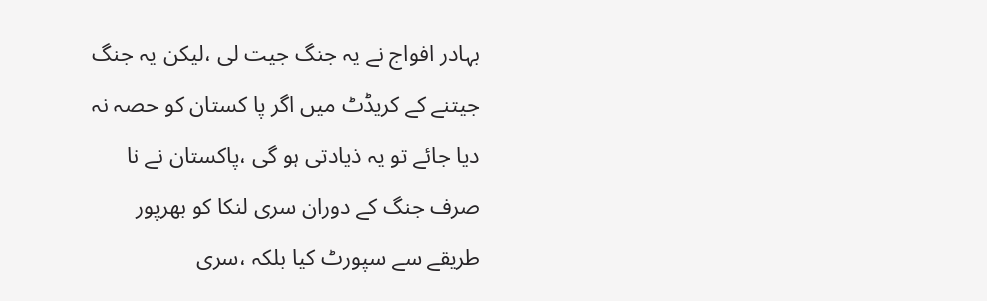بہادر افواج نے یہ جنگ جیت لی ،لیکن یہ جنگ جیتنے کے کریڈٹ میں اگر پا کستان کو حصہ نہ دیا جائے تو یہ ذیادتی ہو گی ،پاکستان نے نا صرف جنگ کے دوران سری لنکا کو بھرپور طریقے سے سپورٹ کیا بلکہ ،سری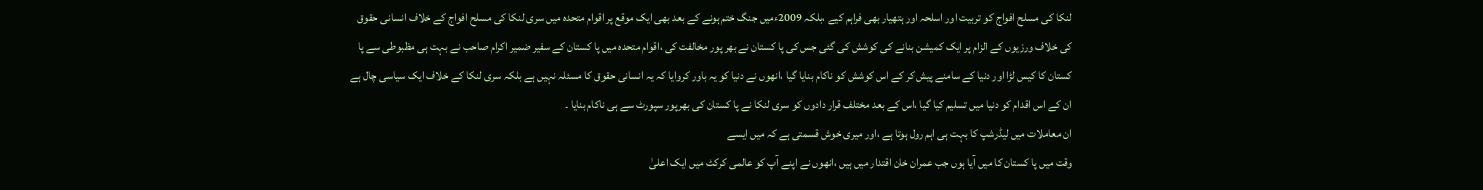لنکا کی مسلح افواج کو تربیت اور اسلحہ اور ہتھیار بھی فراہم کیے ،بلکہ 2009ءمیں جنگ ختم ہونے کے بعد بھی ایک موقع پر اقوام متحدہ میں سری لنکا کی مسلح افواج کے خلاف انسانی حقوق کی خلاف ورزیوں کے الزام پر ایک کمیشن بنانے کی کوشش کی گئی جس کی پا کستان نے بھر پور مخالفت کی ،اقوام متحدہ میں پا کستان کے سفیر ضمیر اکرام صاحب نے بہت ہی مظبوطی سے پا کستان کا کیس لڑا اور دنیا کے سامنے پیش کر کے اس کوشش کو ناکام بنایا گیا ،انھوں نے دنیا کو یہ باور کروایا کہ یہ انسانی حقوق کا مسئلہ نہیں ہے بلکہ سری لنکا کے خلاف ایک سیاسی چال ہے ان کے اس اقدام کو دنیا میں تسلیم کیا گیا ،اس کے بعد مختلف قرار دادوں کو سری لنکا نے پا کستان کی بھرپور سپورٹ سے ہی ناکام بنایا ۔
ان معاملات میں لیڈرشپ کا بہت ہی اہم رول ہوتا ہے ،اور میری خوش قسمتی ہے کہ میں ایسے
وقت میں پا کستان کا میں آیا ہوں جب عمران خان اقتدار میں ہیں ،انھوں نے اپنے آپ کو عالمی کرکٹ میں ایک اعلیٰ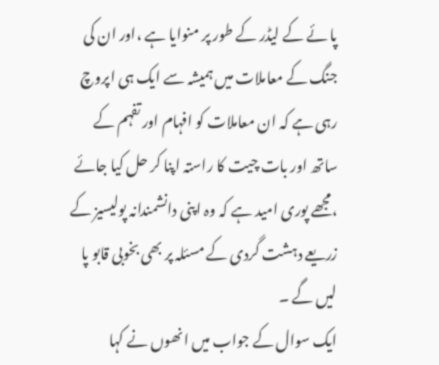پا ئے کے لیڈر کے طور پر منوایا ہے ،اور ان کی جنگ کے معاملات میں ہمیشہ سے ایک ہی اپروچ رہی ہے کہ ان معاملات کو افہام اور تفہم کے ساتھ اور بات چیت کا راستہ اپنا کر حل کیا جائے ،مجھے پوری امید ہے کہ وہ اپنی دانشمندانہ پولیسیز کے زریعے دہشت گردی کے مسئلہ پر بھی بخوبی قابو پا لیں گے ۔
ایک سوال کے جواب میں انھوں نے کہا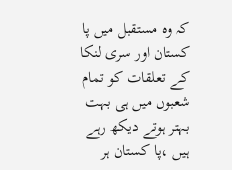کہ وہ مستقبل میں پا کستان اور سری لنکا کے تعلقات کو تمام شعبوں میں ہی بہت بہتر ہوتے دیکھ رہے ہیں ،پا کستان ہر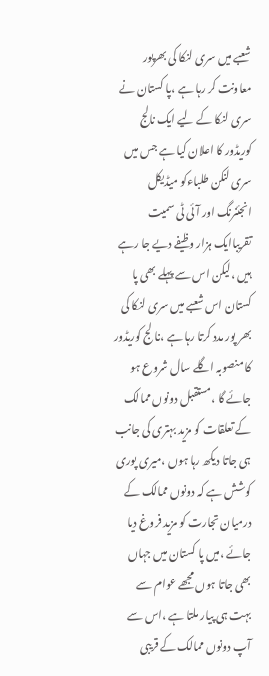شعبے میں سری لنکا کی بھرپور معاونت کر رہا ہے ،پا کستان نے سری لنکا کے لیے ایک نالج کوریڈور کا اعلان کیا ہے جس میں سری لنکن طلباءکو میڈیکل انجئنرنگ اور آئی ٹی سمیت تقریباایک ہزار وظیفے دیے جا رہے ہیں ،لیکن اس سے پہلے بھی پا کستان اس شعبے میں سری لنکا کی بھر پور مدد کرتا رہا ہے ،نا لج کوریڈور کا منصوبہ اگلے سال شروع ہو جائے گا ،مستقبل دونوں ممالک کے تعلقات کو مزید بہتری کی جانب ہی جاتا دیکھ رہا ہوں ،میری پوری کوشش ہے کہ دونوں ممالک کے درمیان تجارت کو مزید فروغ دیا جائے ،میں پا کستان میں جہاں بھی جاتا ہوں مجھے عوام سے بہت ہی پیار ملتا ہے ،اس سے آپ دونوں ممالک کے قریبی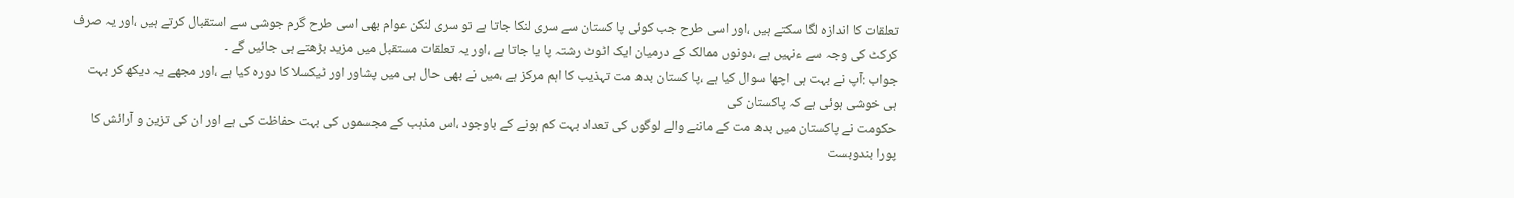تعلقات کا اندازہ لگا سکتے ہیں ،اور اسی طرح جب کوئی پا کستان سے سری لنکا جاتا ہے تو سری لنکن عوام بھی اسی طرح گرم جوشی سے استقبال کرتے ہیں ،اور یہ صرف کرکٹ کی وجہ سے ءنہیں ہے ،دونوں ممالک کے درمیان ایک اٹوٹ رشتہ پا یا جاتا ہے ،اور یہ تعلقات مستقبل میں مزید بڑھتے ہی جائیں گے ۔
جواب :آپ نے بہت ہی اچھا سوال کیا ہے ،پا کستان بدھ مت تہذیب کا اہم مرکز ہے ،میں نے بھی حال ہی میں پشاور اور ٹیکسلا کا دورہ کیا ہے ،اور مجھے یہ دیکھ کر بہت ہی خوشی ہوئی ہے کہ پاکستان کی
حکومت نے پاکستان میں بدھ مت کے ماننے والے لوگوں کی تعداد بہت کم ہونے کے باوجود ،اس مذہب کے مجسموں کی بہت حفاظت کی ہے اور ان کی تزین و آرائش کا پورا بندوبست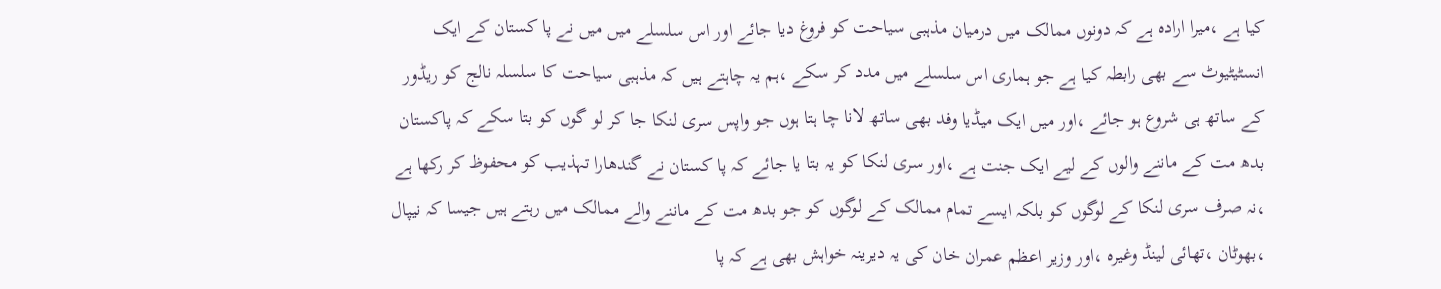کیا ہے ،میرا ارادہ ہے کہ دونوں ممالک میں درمیان مذہبی سیاحت کو فروغ دیا جائے اور اس سلسلے میں میں نے پا کستان کے ایک انسٹیٹیوٹ سے بھی رابطہ کیا ہے جو ہماری اس سلسلے میں مدد کر سکے ،ہم یہ چاہتے ہیں کہ مذہبی سیاحت کا سلسلہ نالج کو ریڈور کے ساتھ ہی شروع ہو جائے ،اور میں ایک میڈیا وفد بھی ساتھ لانا چا ہتا ہوں جو واپس سری لنکا جا کر لو گوں کو بتا سکے کہ پاکستان بدھ مت کے ماننے والوں کے لیے ایک جنت ہے ،اور سری لنکا کو یہ بتا یا جائے کہ پا کستان نے گندھارا تہذیب کو محفوظ کر رکھا ہے ،نہ صرف سری لنکا کے لوگوں کو بلکہ ایسے تمام ممالک کے لوگوں کو جو بدھ مت کے ماننے والے ممالک میں رہتے ہیں جیسا کہ نیپال ،بھوٹان ،تھائی لینڈ وغیرہ ،اور وزیر اعظم عمران خان کی یہ دیرینہ خواہش بھی ہے کہ پا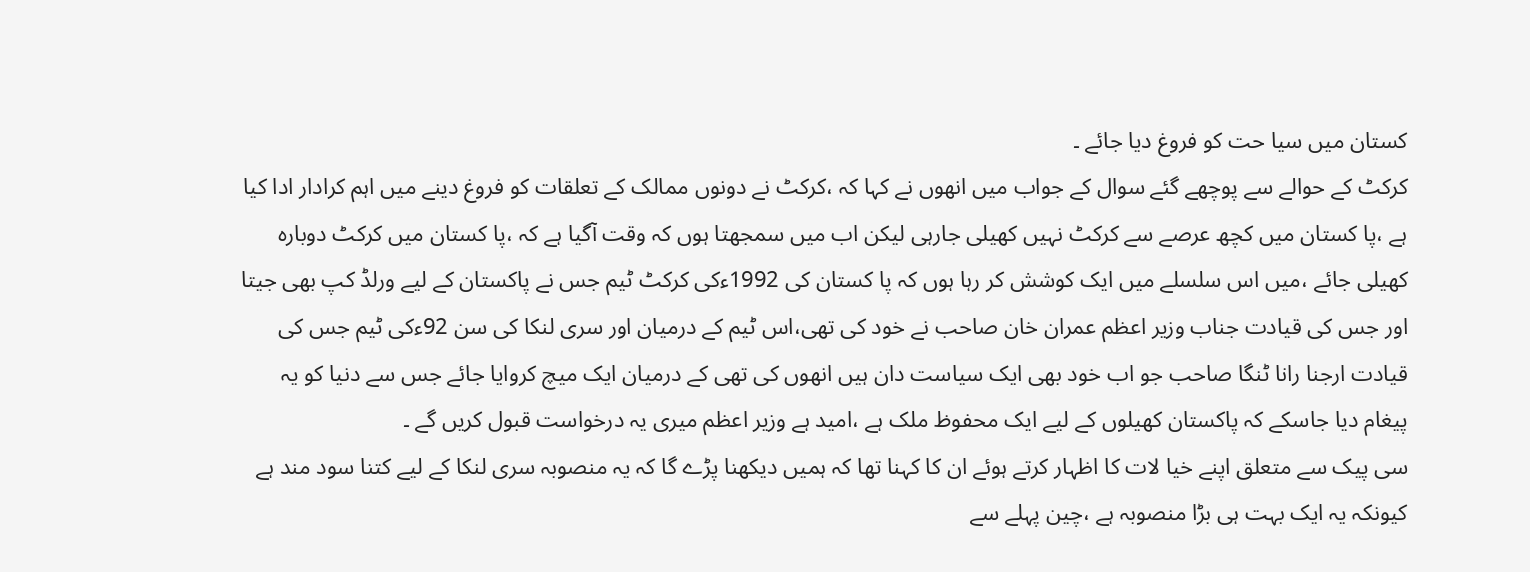کستان میں سیا حت کو فروغ دیا جائے ۔
کرکٹ کے حوالے سے پوچھے گئے سوال کے جواب میں انھوں نے کہا کہ ،کرکٹ نے دونوں ممالک کے تعلقات کو فروغ دینے میں اہم کرادار ادا کیا ہے ،پا کستان میں کچھ عرصے سے کرکٹ نہیں کھیلی جارہی لیکن اب میں سمجھتا ہوں کہ وقت آگیا ہے کہ ،پا کستان میں کرکٹ دوبارہ کھیلی جائے ،میں اس سلسلے میں ایک کوشش کر رہا ہوں کہ پا کستان کی 1992ءکی کرکٹ ٹیم جس نے پاکستان کے لیے ورلڈ کپ بھی جیتا اور جس کی قیادت جناب وزیر اعظم عمران خان صاحب نے خود کی تھی،اس ٹیم کے درمیان اور سری لنکا کی سن 92ءکی ٹیم جس کی قیادت ارجنا رانا ٹنگا صاحب جو اب خود بھی ایک سیاست دان ہیں انھوں کی تھی کے درمیان ایک میچ کروایا جائے جس سے دنیا کو یہ پیغام دیا جاسکے کہ پاکستان کھیلوں کے لیے ایک محفوظ ملک ہے ،امید ہے وزیر اعظم میری یہ درخواست قبول کریں گے ۔
سی پیک سے متعلق اپنے خیا لات کا اظہار کرتے ہوئے ان کا کہنا تھا کہ ہمیں دیکھنا پڑے گا کہ یہ منصوبہ سری لنکا کے لیے کتنا سود مند ہے کیونکہ یہ ایک بہت ہی بڑا منصوبہ ہے ،چین پہلے سے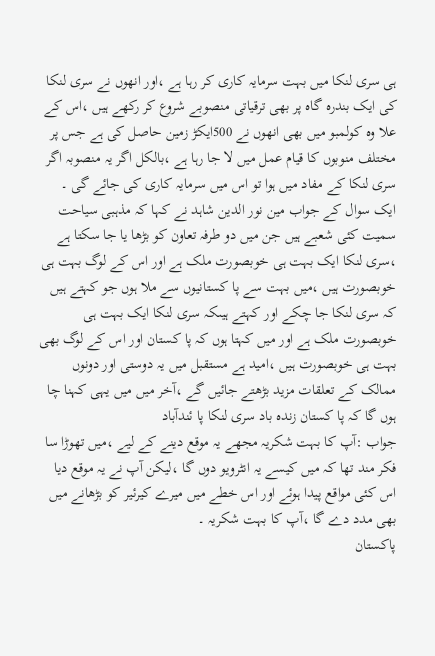ہی سری لنکا میں بہت سرمایہ کاری کر رہا ہے ،اور انھوں نے سری لنکا کی ایک بندرہ گاہ پر بھی ترقیاتی منصوبے شروع کر رکھے ہیں ،اس کے علا وہ کولمبو میں بھی انھوں نے 500ایکڑ زمین حاصل کی ہے جس پر مختلف منوبوں کا قیام عمل میں لا جا رہا ہے ،بالکل اگر یہ منصوبہ اگر سری لنکا کے مفاد میں ہوا تو اس میں سرمایہ کاری کی جائے گی ۔
ایک سوال کے جواب مین نور الدین شاہد نے کہا کہ مذہبی سیاحت سمیت کئی شعبے ہیں جن میں دو طرفہ تعاون کو بڑھا یا جا سکتا ہے ،سری لنکا ایک بہت ہی خوبصورت ملک ہے اور اس کے لوگ بہت ہی خوبصورت ہیں ،میں بہت سے پا کستانیوں سے ملا ہوں جو کہتے ہیں کہ سری لنکا جا چکے اور کہتے ہیںکہ سری لنکا ایک بہت ہی خوبصورت ملک ہے اور میں کہتا ہوں کہ پا کستان اور اس کے لوگ بھی بہت ہی خوبصورت ہیں ،امید ہے مستقبل میں یہ دوستی اور دونوں ممالک کے تعلقات مزید بڑھتے جائیں گے ،آخر میں میں یہی کہنا چا ہوں گا کہ پا کستان زندہ باد سری لنکا پا ئندآباد
جواب :آپ کا بہت شکریہ مجھے یہ موقع دینے کے لیے ،میں تھوڑا سا فکر مند تھا کہ میں کیسے یہ انٹرویو دوں گا ،لیکن آپ نے یہ موقع دیا اس کئی مواقع پیدا ہوئے اور اس خطے میں میرے کیرئیر کو بڑھانے میں بھی مدد دے گا ،آپ کا بہت شکریہ ۔
پاکستان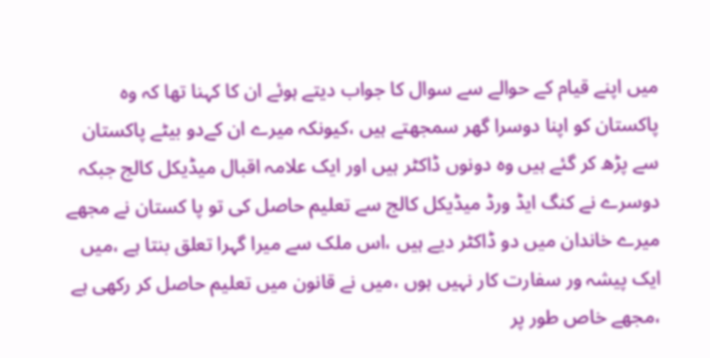میں اپنے قیام کے حوالے سے سوال کا جواب دیتے ہوئے ان کا کہنا تھا کہ وہ پاکستان کو اپنا دوسرا گھر سمجھتے ہیں ،کیونکہ میرے ان کےدو بیٹے پاکستان سے پڑھ کر گئے ہیں وہ دونوں ڈاکٹر ہیں اور ایک علامہ اقبال میڈیکل کالج جبکہ دوسرے نے کنگ ایڈ ورڈ میڈیکل کالج سے تعلیم حاصل کی تو پا کستان نے مجھے میرے خاندان میں دو ڈاکٹر دیے ہیں ،اس ملک سے میرا گہرا تعلق بنتا ہے ،میں ایک پیشہ ور سفارت کار نہیں ہوں ،میں نے قانون میں تعلیم حاصل کر رکھی ہے ،مجھے خاص طور پر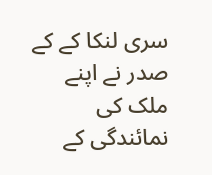سری لنکا کے کے صدر نے اپنے ملک کی نمائندگی کے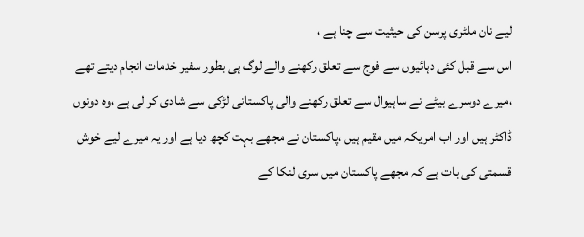لیے نان ملٹری پرسن کی حیثیت سے چنا ہے ،
اس سے قبل کئی دہائیوں سے فوج سے تعلق رکھنے والے لوگ ہی بطور سفیر خدمات انجام دیتے تھے ،میرے دوسرے بیٹے نے ساہیوال سے تعلق رکھنے والی پاکستانی لڑکی سے شادی کر لی ہے ،وہ دونوں
ڈاکٹر ہیں اور اب امریکہ میں مقیم ہیں ،پاکستان نے مجھے بہت کچھ دیا ہے اور یہ میرے لیے خوش قسمتی کی بات ہے کہ مجھے پاکستان میں سری لنکا کے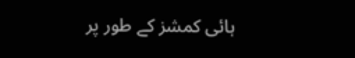ہائی کمشز کے طور پر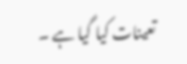تعینات کیا گیا ہے ۔